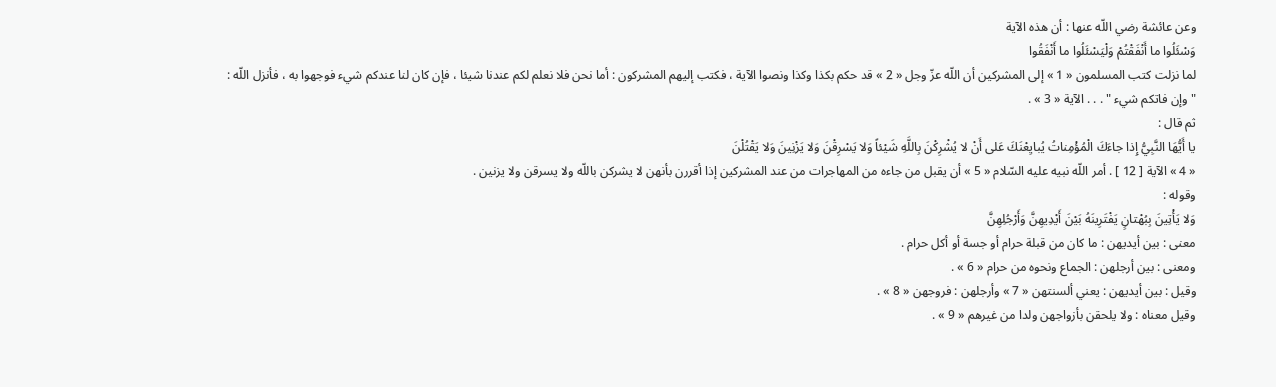وعن عائشة رضي اللّه عنها : أن هذه الآية
وَسْئَلُوا ما أَنْفَقْتُمْ وَلْيَسْئَلُوا ما أَنْفَقُوا
لما نزلت كتب المسلمون « 1 » إلى المشركين أن اللّه عزّ وجل « 2 » قد حكم بكذا وكذا ونصوا الآية ، فكتب إليهم المشركون : أما نحن فلا نعلم لكم عندنا شيئا ، فإن كان لنا عندكم شيء فوجهوا به ، فأنزل اللّه : " وإن فاتكم شيء " . . . الآية « 3 » .
ثم قال :
يا أَيُّهَا النَّبِيُّ إِذا جاءَكَ الْمُؤْمِناتُ يُبايِعْنَكَ عَلى أَنْ لا يُشْرِكْنَ بِاللَّهِ شَيْئاً وَلا يَسْرِقْنَ وَلا يَزْنِينَ وَلا يَقْتُلْنَ
« 4 » الآية [ 12 ] . أمر اللّه نبيه عليه السّلام « 5 » أن يقبل من جاءه من المهاجرات من عند المشركين إذا أقررن بأنهن لا يشركن باللّه ولا يسرقن ولا يزنين .
وقوله :
وَلا يَأْتِينَ بِبُهْتانٍ يَفْتَرِينَهُ بَيْنَ أَيْدِيهِنَّ وَأَرْجُلِهِنَّ
معنى : بين أيديهن : ما كان من قبلة حرام أو جسة أو أكل حرام .
ومعنى : بين أرجلهن : الجماع ونحوه من حرام « 6 » .
وقيل : بين أيديهن : يعني ألسنتهن « 7 » وأرجلهن : فروجهن « 8 » .
وقيل معناه : ولا يلحقن بأزواجهن ولدا من غيرهم « 9 » .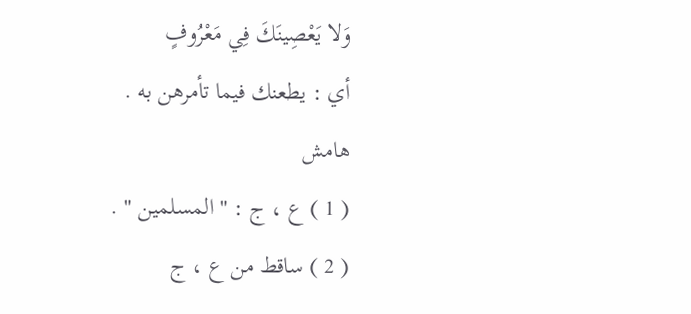وَلا يَعْصِينَكَ فِي مَعْرُوفٍ
أي : يطعنك فيما تأمرهن به .
هامش
( 1 ) ع ، ج : " المسلمين " .
( 2 ) ساقط من ع ، ج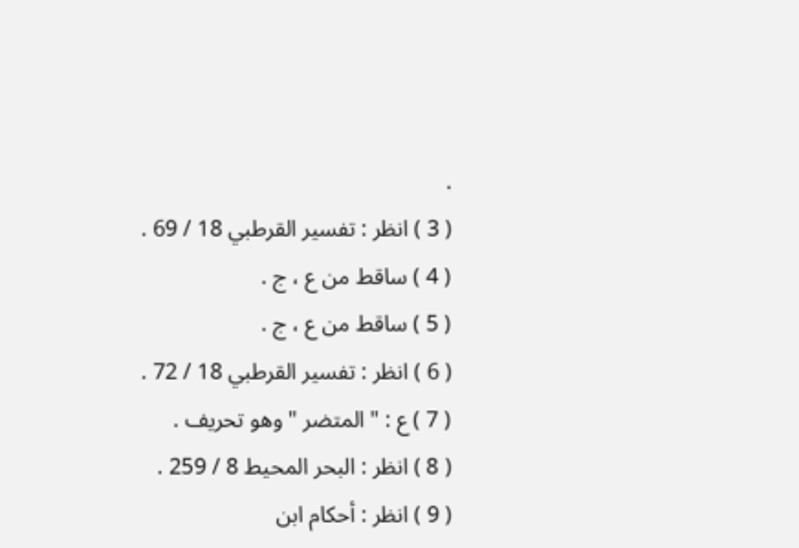.
( 3 ) انظر : تفسير القرطبي 18 / 69 .
( 4 ) ساقط من ع ، ج .
( 5 ) ساقط من ع ، ج .
( 6 ) انظر : تفسير القرطبي 18 / 72 .
( 7 ) ع : " المتضر " وهو تحريف .
( 8 ) انظر : البحر المحيط 8 / 259 .
( 9 ) انظر : أحكام ابن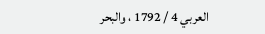العربي 4 / 1792 ، والبحر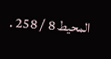المحيط 8 / 258 .